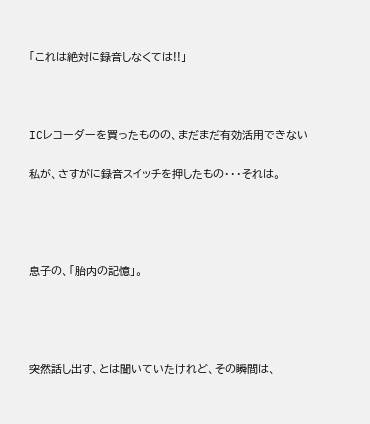「これは絶対に録音しなくては!!」



ICレコーダーを買ったものの、まだまだ有効活用できない

私が、さすがに録音スイッチを押したもの・・・それは。




息子の、「胎内の記憶」。




突然話し出す、とは聞いていたけれど、その瞬間は、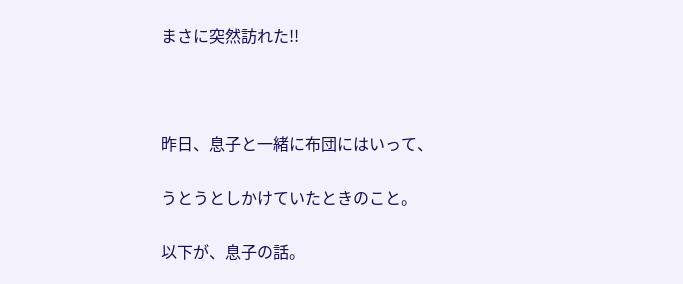まさに突然訪れた!!



昨日、息子と一緒に布団にはいって、

うとうとしかけていたときのこと。

以下が、息子の話。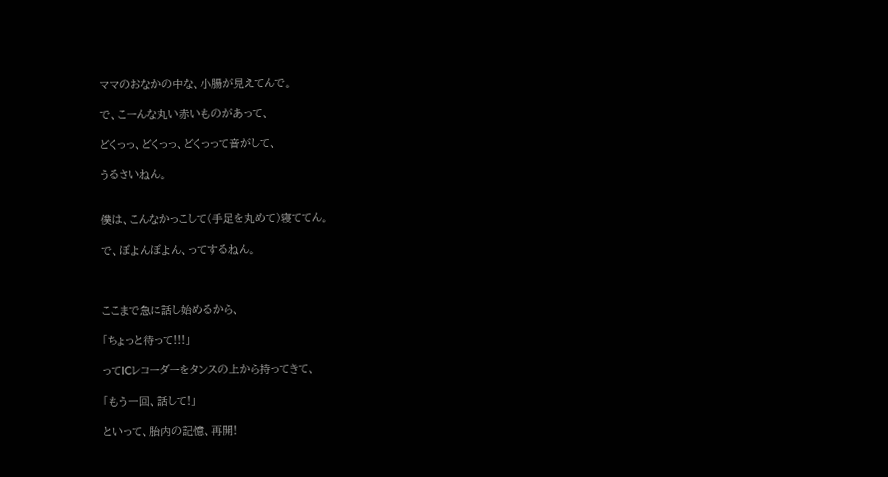ママのおなかの中な、小腸が見えてんで。

で、こーんな丸い赤いものがあって、

どくっっ、どくっっ、どくっって音がして、

うるさいねん。


僕は、こんなかっこして(手足を丸めて)寝ててん。

で、ぼよんぼよん、ってするねん。



ここまで急に話し始めるから、

「ちょっと待って!!!」

ってICレコーダーをタンスの上から持ってきて、

「もう一回、話して!」

といって、胎内の記憶、再開!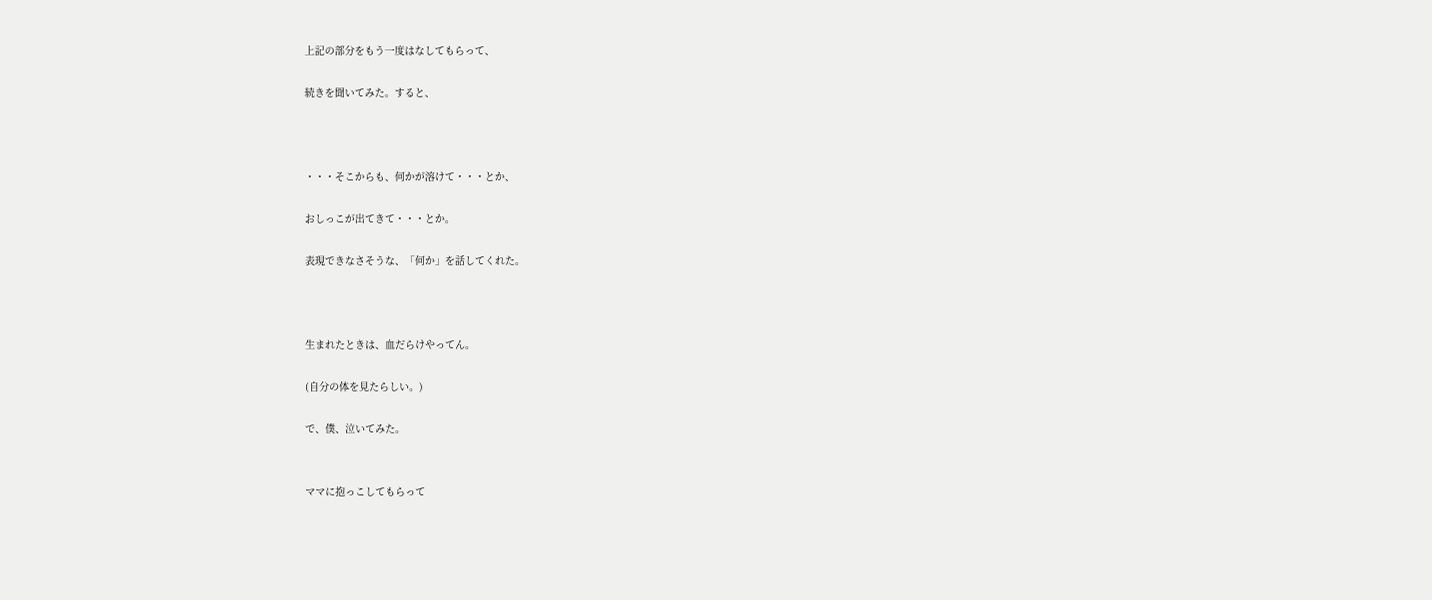上記の部分をもう一度はなしてもらって、

続きを聞いてみた。すると、



・・・そこからも、何かが溶けて・・・とか、

おしっこが出てきて・・・とか。

表現できなさそうな、「何か」を話してくれた。



生まれたときは、血だらけやってん。

(自分の体を見たらしい。)

で、僕、泣いてみた。


ママに抱っこしてもらって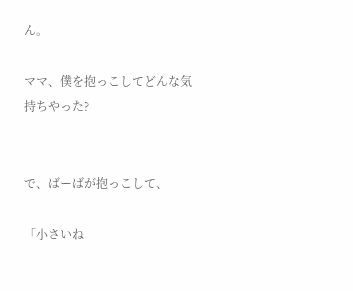ん。

ママ、僕を抱っこしてどんな気持ちやった?


で、ばーばが抱っこして、

「小さいね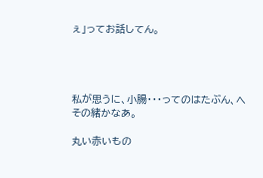ぇ」ってお話してん。




私が思うに、小腸・・・ってのはたぶん、へその緒かなあ。

丸い赤いもの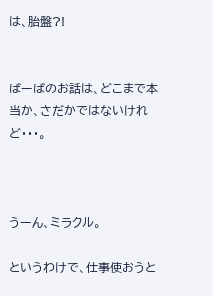は、胎盤?!


ばーばのお話は、どこまで本当か、さだかではないけれど・・・。



うーん、ミラクル。

というわけで、仕事使おうと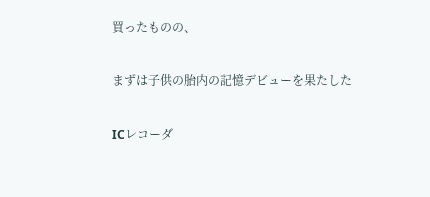買ったものの、

まずは子供の胎内の記憶デビューを果たした

ICレコーダ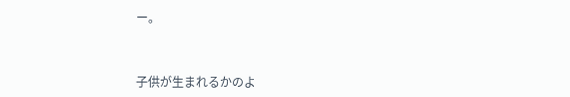ー。



子供が生まれるかのよ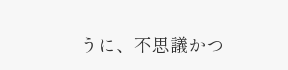うに、不思議かつ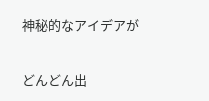神秘的なアイデアが

どんどん出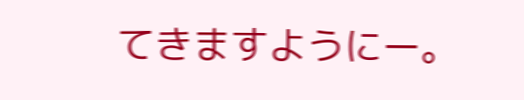てきますようにー。